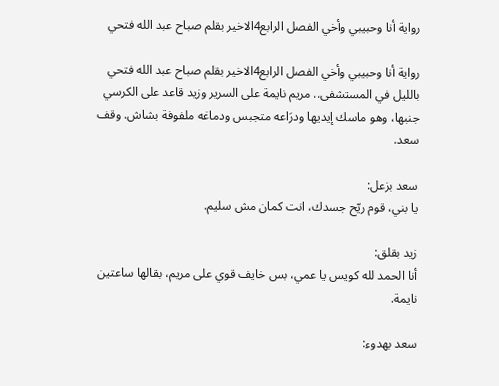رواية أنا وحبيبي وأخي الفصل الرابع4الاخير بقلم صباح عبد الله فتحي

رواية أنا وحبيبي وأخي الفصل الرابع4الاخير بقلم صباح عبد الله فتحي
بالليل في المستشفى.. مريم نايمة على السرير وزيد قاعد على الكرسي جنبها، وهو ماسك إيديها ودرَاعه متجبس ودماغه ملفوفة بشاش. وقف سعد.

سعد بزعل:
يا بني، قوم ريّح جسدك، انت كمان مش سليم.

زيد بقلق:
أنا الحمد لله كويس يا عمي، بس خايف قوي على مريم، بقالها ساعتين نايمة.

سعد بهدوء: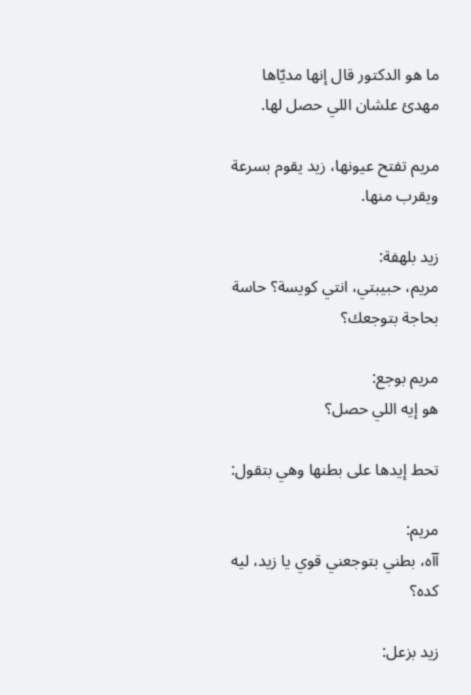ما هو الدكتور قال إنها مديّاها مهدئ علشان اللي حصل لها.

مريم تفتح عيونها، زيد يقوم بسرعة ويقرب منها.

زيد بلهفة:
مريم، حبيبتي، انتي كويسة؟ حاسة بحاجة بتوجعك؟

مريم بوجع:
هو إيه اللي حصل؟

تحط إيدها على بطنها وهي بتقول:

مريم:
آآه، بطني بتوجعني قوي يا زيد، ليه كده؟

زيد بزعل: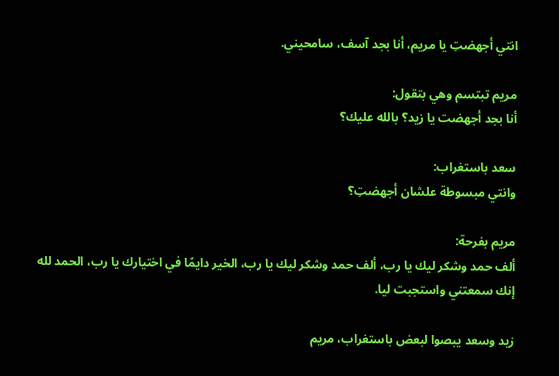انتي أجهضتِ يا مريم، أنا بجد آسف، سامحيني.

مريم تبتسم وهي بتقول:
أنا بجد أجهضت يا زيد؟ بالله عليك؟

سعد باستغراب:
وانتي مبسوطة علشان أجهضتِ؟

مريم بفرحة:
ألف حمد وشكر ليك يا رب، ألف حمد وشكر ليك يا رب، الخير دايمًا في اختيارك يا رب، الحمد لله إنك سمعتني واستجبت ليا.

زيد وسعد يبصوا لبعض باستغراب، مريم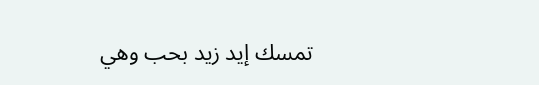تمسك إيد زيد بحب وهي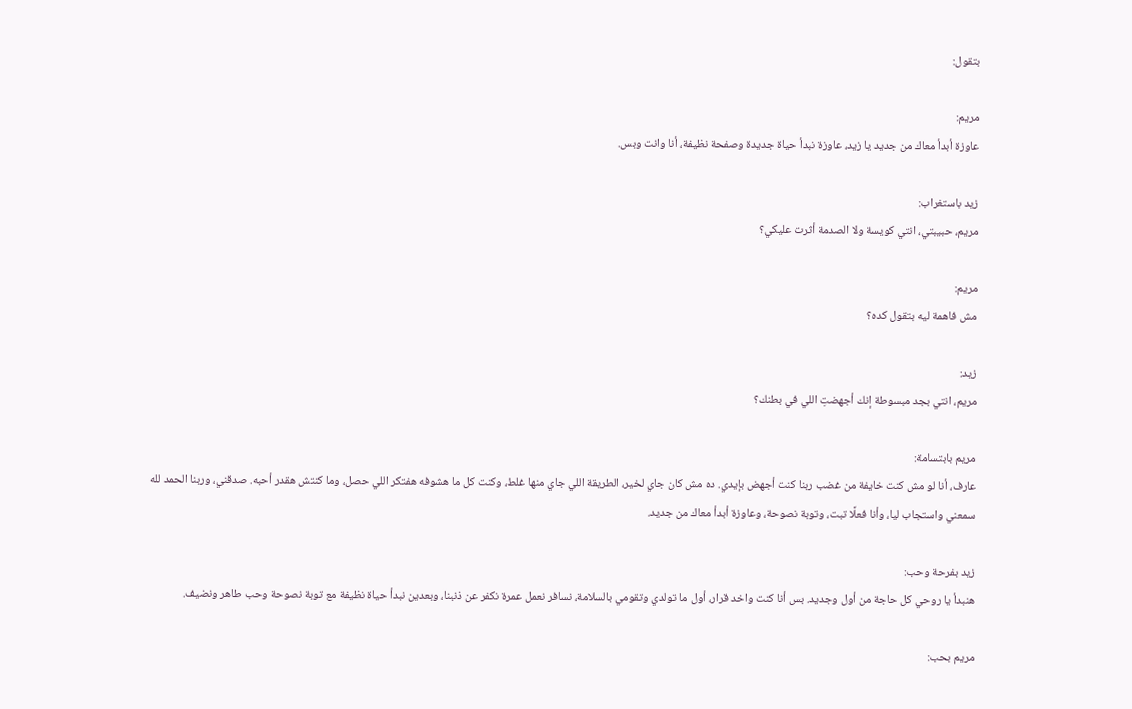بتقول:

مريم:
عاوزة أبدأ معاك من جديد يا زيد، عاوزة نبدأ حياة جديدة وصفحة نظيفة، أنا وانت وبس.

زيد باستغراب:
مريم، حبيبتي، انتي كويسة ولا الصدمة أثرت عليكي؟

مريم:
مش فاهمة ليه بتقول كده؟

زيد:
مريم، انتي بجد مبسوطة إنك أجهضتِ اللي في بطنك؟

مريم بابتسامة:
عارف، أنا لو مش كنت خايفة من غضب ربنا كنت أجهض بإيدي. ده مش كان جاي لخير، الطريقة اللي جاي منها غلط، وكنت كل ما هشوفه هفتكر اللي حصل، وما كنتش هقدر أحبه. صدقني، وربنا الحمد لله سمعني واستجاب ليا، وأنا فعلًا تبت، وتوبة نصوحة، وعاوزة أبدأ معاك من جديد.

زيد بفرحة وحب:
هنبدأ يا روحي كل حاجة من أول وجديد. بس أنا كنت واخد قرار، أول ما تولدي وتقومي بالسلامة، نسافر نعمل عمرة نكفر عن ذنبنا، وبعدين نبدأ حياة نظيفة مع توبة نصوحة وحب طاهر ونضيف.

مريم بحب: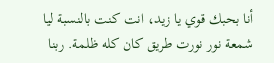أنا بحبك قوي يا زيد، انت كنت بالنسبة ليا شمعة نور نورت طريق كان كله ظلمة. ربنا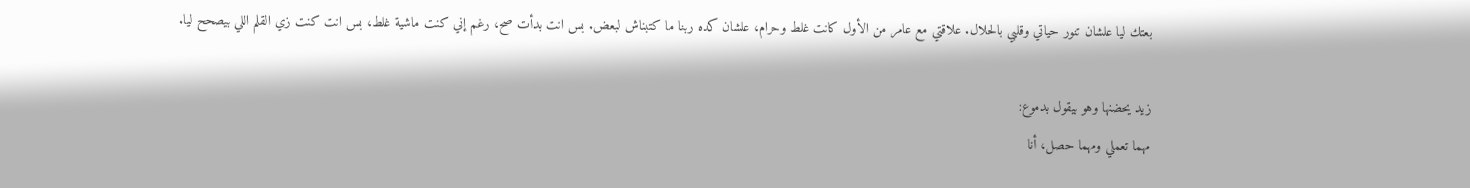بعتك ليا علشان تنور حياتي وقلبي بالحلال. علاقتي مع عامر من الأول كانت غلط وحرام، علشان كده ربنا ما كتبناش لبعض. بس انت بدأت صح، رغم إني كنت ماشية غلط، بس انت كنت زي القلم اللي بيصحح ليا.

زيد يحضنها وهو بيقول بدموع:
مهما تعملي ومهما حصل، أنا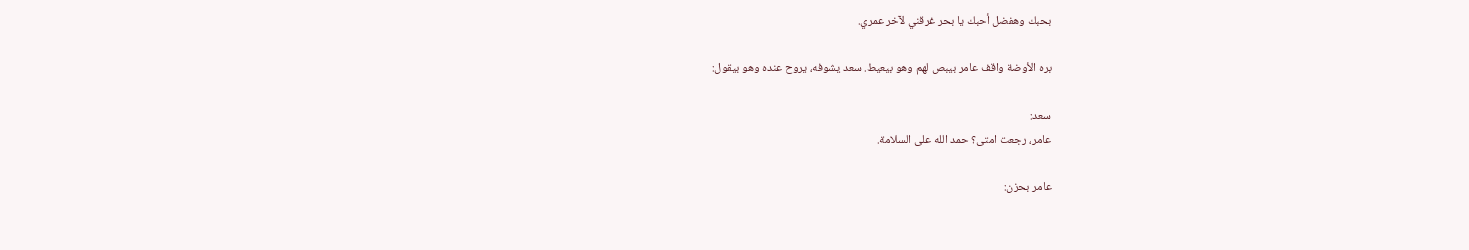بحبك وهفضل أحبك يا بحر غرقني لآخر عمري.

بره الأوضة واقف عامر بيبص لهم وهو بيعيط. سعد يشوفه، يروح عنده وهو بيقول:

سعد:
عامر، رجعت امتى؟ حمد الله على السلامة.

عامر بحزن: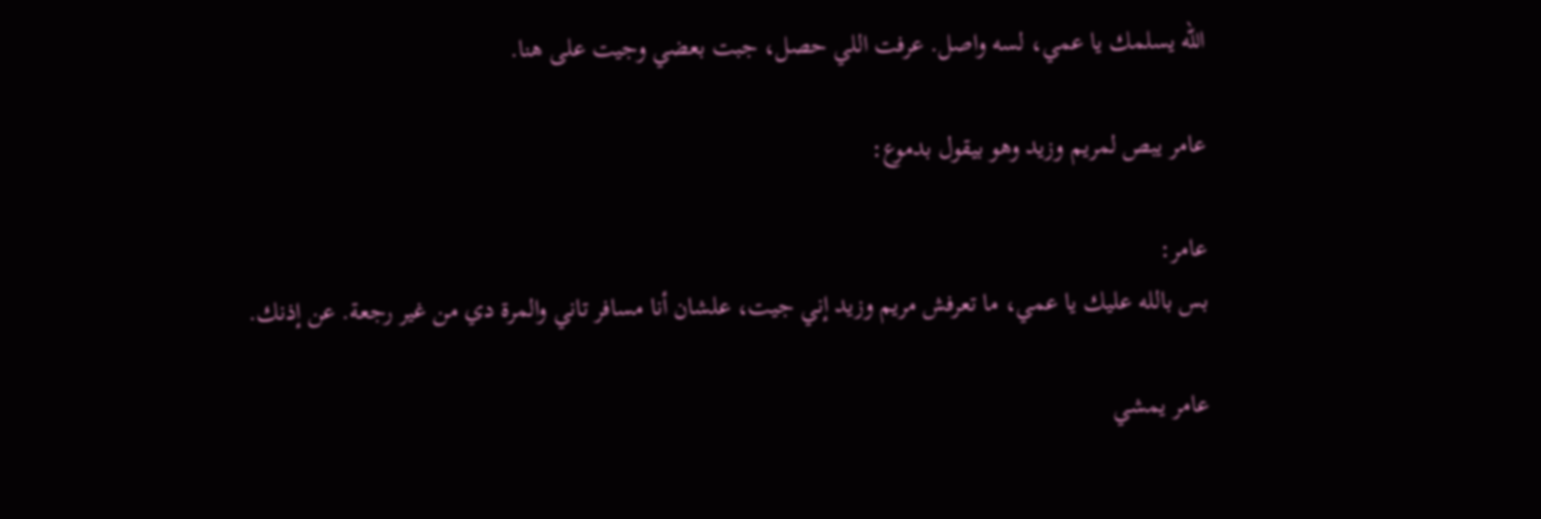الله يسلمك يا عمي، لسه واصل. عرفت اللي حصل، جبت بعضي وجيت على هنا.

عامر يبص لمريم وزيد وهو بيقول بدموع:

عامر:
بس بالله عليك يا عمي، ما تعرفش مريم وزيد إني جيت، علشان أنا مسافر تاني والمرة دي من غير رجعة. عن إذنك.

عامر يمشي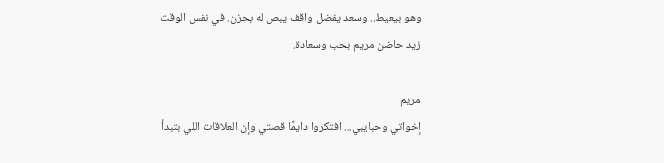وهو بيعيط.. وسعد يفضل واقف يبص له بحزن. في نفس الوقت زيد حاضن مريم بحب وسعادة.

مريم
إخواتي وحبايبي... افتكروا دايمًا قصتي وإن العلاقات اللي بتبدأ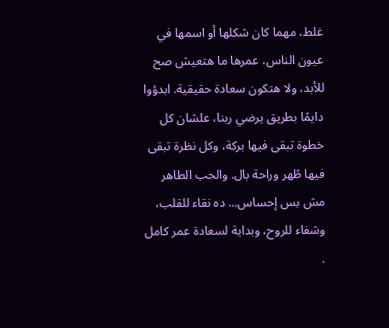غلط، مهما كان شكلها أو اسمها في عيون الناس، عمرها ما هتعيش صح للأبد، ولا هتكون سعادة حقيقية. ابدؤوا دايمًا بطريق يرضي ربنا، علشان كل خطوة تبقى فيها بركة، وكل نظرة تبقى فيها طُهر وراحة بال. والحب الطاهر مش بس إحساس... ده نقاء للقلب، وشفاء للروح، وبداية لسعادة عمر كامل .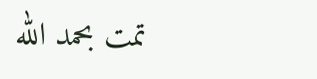تمت بحمد الله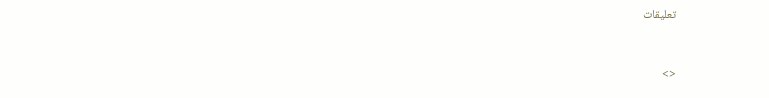تعليقات



<>